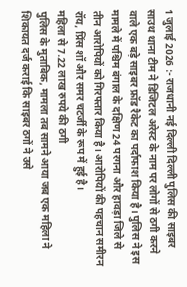1 जुलाई 2026 :- राजधानी नई दिल्ली दिल्ली पुलिस की साइबर साउथ थाना टीम ने डिजिटल अरेस्ट के नाम पर लोगों से ठगी करने वाले एक बड़े साइबर फ्रॉड रैकेट का पर्दाफाश किया है। पुलिस ने इस मामले में पश्चिम बंगाल के दक्षिण 24 परगना और हावड़ा जिले से तीन आरोपियों को गिरफ्तार किया है। आरोपियों की पहचान समीरन रॉय, प्रिंस शॉ और समर चटर्जी के रूप में हुई है।
महिला से 7.22 लाख रुपये की ठगी
पुलिस के मुताबिक, मामला तब सामने आया जब एक महिला ने शिकायत दर्ज कराई कि साइबर ठगों ने उसे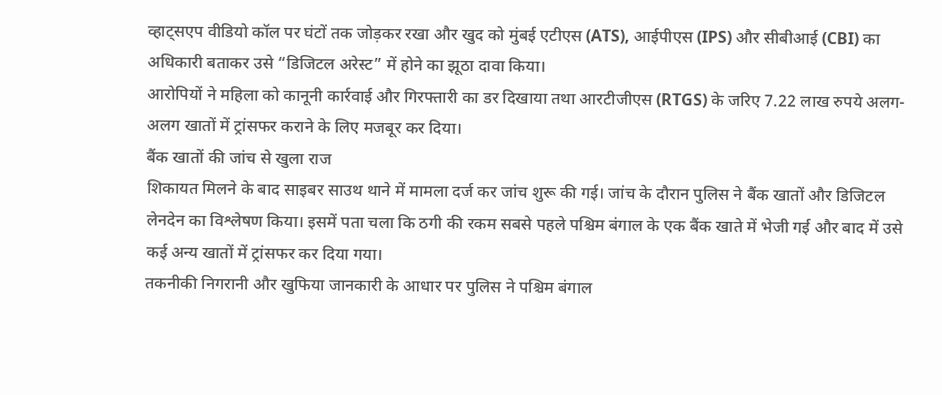व्हाट्सएप वीडियो कॉल पर घंटों तक जोड़कर रखा और खुद को मुंबई एटीएस (ATS), आईपीएस (IPS) और सीबीआई (CBI) का अधिकारी बताकर उसे “डिजिटल अरेस्ट” में होने का झूठा दावा किया।
आरोपियों ने महिला को कानूनी कार्रवाई और गिरफ्तारी का डर दिखाया तथा आरटीजीएस (RTGS) के जरिए 7.22 लाख रुपये अलग-अलग खातों में ट्रांसफर कराने के लिए मजबूर कर दिया।
बैंक खातों की जांच से खुला राज
शिकायत मिलने के बाद साइबर साउथ थाने में मामला दर्ज कर जांच शुरू की गई। जांच के दौरान पुलिस ने बैंक खातों और डिजिटल लेनदेन का विश्लेषण किया। इसमें पता चला कि ठगी की रकम सबसे पहले पश्चिम बंगाल के एक बैंक खाते में भेजी गई और बाद में उसे कई अन्य खातों में ट्रांसफर कर दिया गया।
तकनीकी निगरानी और खुफिया जानकारी के आधार पर पुलिस ने पश्चिम बंगाल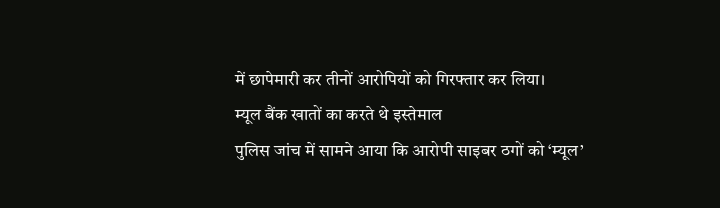में छापेमारी कर तीनों आरोपियों को गिरफ्तार कर लिया।
म्यूल बैंक खातों का करते थे इस्तेमाल
पुलिस जांच में सामने आया कि आरोपी साइबर ठगों को ‘म्यूल’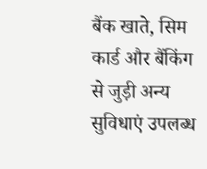बैंक खाते, सिम कार्ड और बैंकिंग से जुड़ी अन्य सुविधाएं उपलब्ध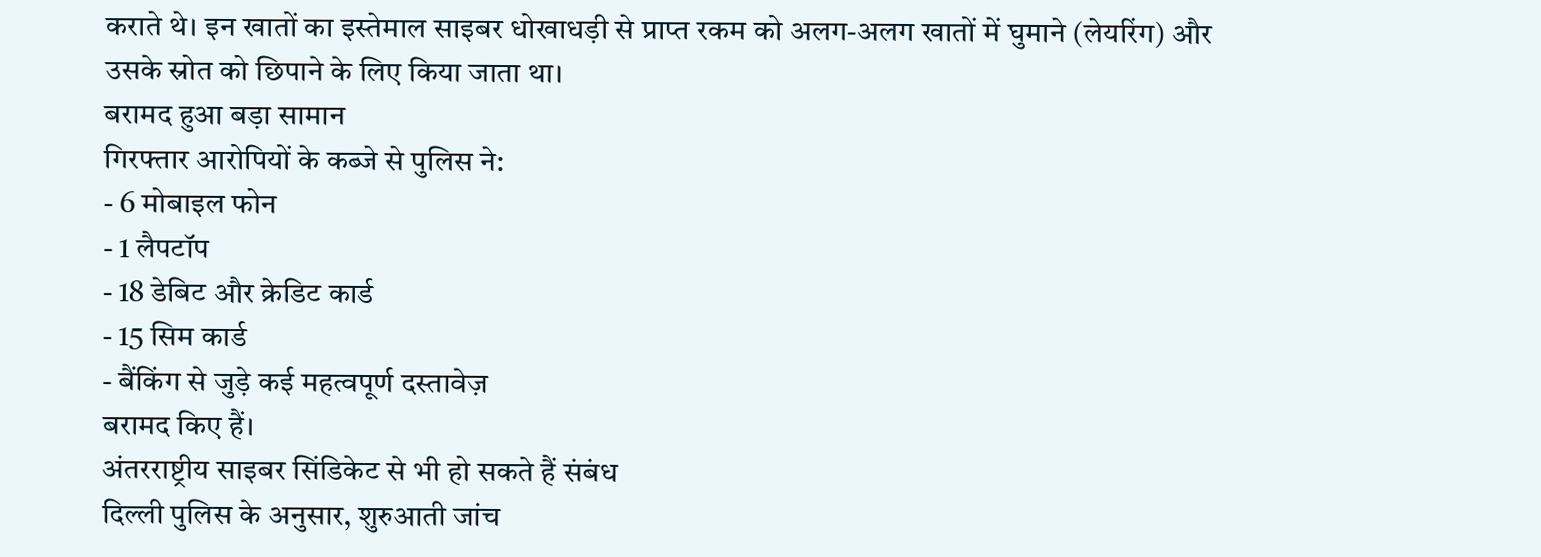कराते थे। इन खातों का इस्तेमाल साइबर धोखाधड़ी से प्राप्त रकम को अलग-अलग खातों में घुमाने (लेयरिंग) और उसके स्रोत को छिपाने के लिए किया जाता था।
बरामद हुआ बड़ा सामान
गिरफ्तार आरोपियों के कब्जे से पुलिस ने:
- 6 मोबाइल फोन
- 1 लैपटॉप
- 18 डेबिट और क्रेडिट कार्ड
- 15 सिम कार्ड
- बैंकिंग से जुड़े कई महत्वपूर्ण दस्तावेज़
बरामद किए हैं।
अंतरराष्ट्रीय साइबर सिंडिकेट से भी हो सकते हैं संबंध
दिल्ली पुलिस के अनुसार, शुरुआती जांच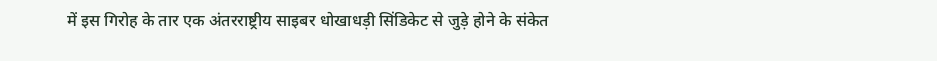में इस गिरोह के तार एक अंतरराष्ट्रीय साइबर धोखाधड़ी सिंडिकेट से जुड़े होने के संकेत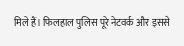मिले हैं। फिलहाल पुलिस पूरे नेटवर्क और इससे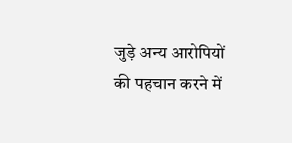जुड़े अन्य आरोपियों की पहचान करने में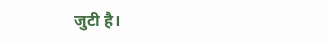जुटी है।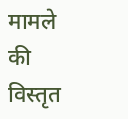मामले की विस्तृत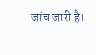जांच जारी है।